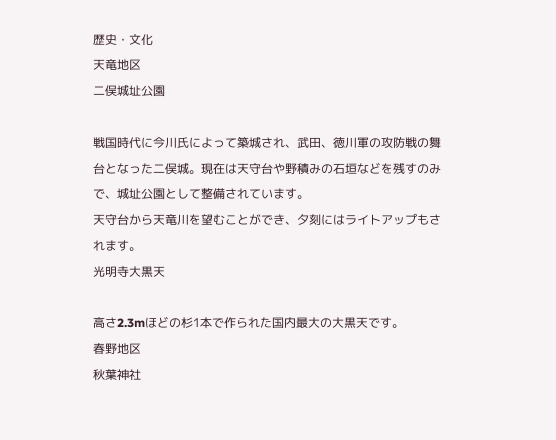歴史・文化
天竜地区
二俣城址公園

戦国時代に今川氏によって築城され、武田、徳川軍の攻防戦の舞台となった二俣城。現在は天守台や野積みの石垣などを残すのみで、城址公園として整備されています。
天守台から天竜川を望むことができ、夕刻にはライトアップもされます。
光明寺大黒天

高さ2.3mほどの杉1本で作られた国内最大の大黒天です。
春野地区
秋葉神社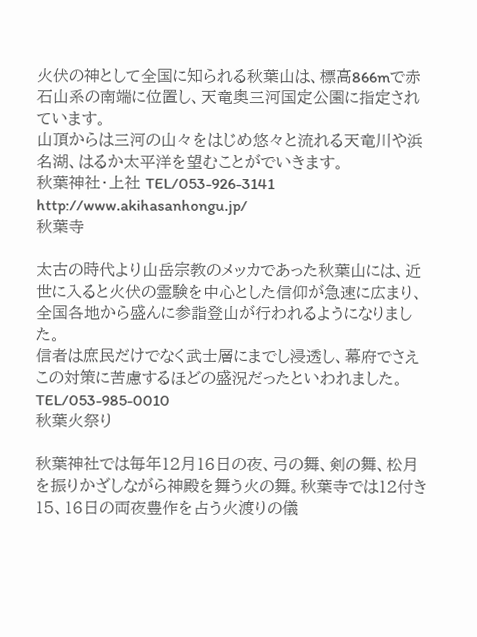火伏の神として全国に知られる秋葉山は、標高866mで赤石山系の南端に位置し、天竜奥三河国定公園に指定されています。
山頂からは三河の山々をはじめ悠々と流れる天竜川や浜名湖、はるか太平洋を望むことがでいきます。
秋葉神社・上社 TEL/053-926-3141
http://www.akihasanhongu.jp/
秋葉寺

太古の時代より山岳宗教のメッカであった秋葉山には、近世に入ると火伏の霊験を中心とした信仰が急速に広まり、全国各地から盛んに参詣登山が行われるようになりました。
信者は庶民だけでなく武士層にまでし浸透し、幕府でさえこの対策に苦慮するほどの盛況だったといわれました。
TEL/053-985-0010
秋葉火祭り

秋葉神社では毎年12月16日の夜、弓の舞、剣の舞、松月を振りかざしながら神殿を舞う火の舞。秋葉寺では12付き15、16日の両夜豊作を占う火渡りの儀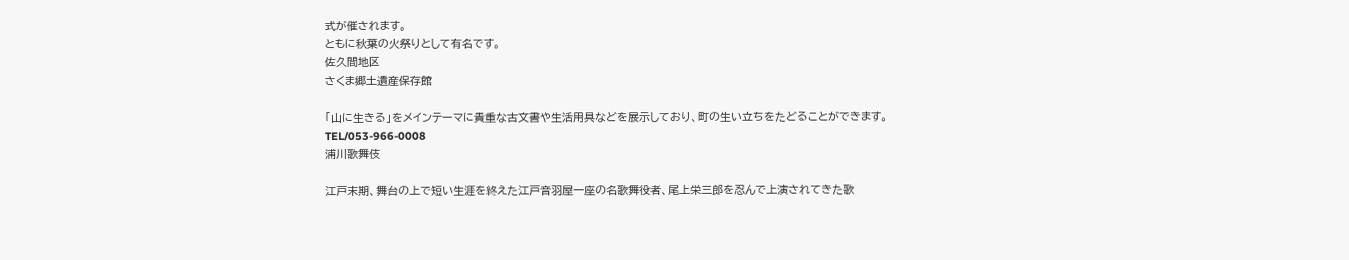式が催されます。
ともに秋葉の火祭りとして有名です。
佐久間地区
さくま郷土遺産保存館

「山に生きる」をメインテーマに貴重な古文書や生活用具などを展示しており、町の生い立ちをたどることができます。
TEL/053-966-0008
浦川歌舞伎

江戸末期、舞台の上で短い生涯を終えた江戸音羽屋一座の名歌舞役者、尾上栄三郎を忍んで上演されてきた歌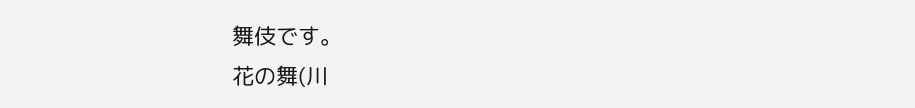舞伎です。
花の舞(川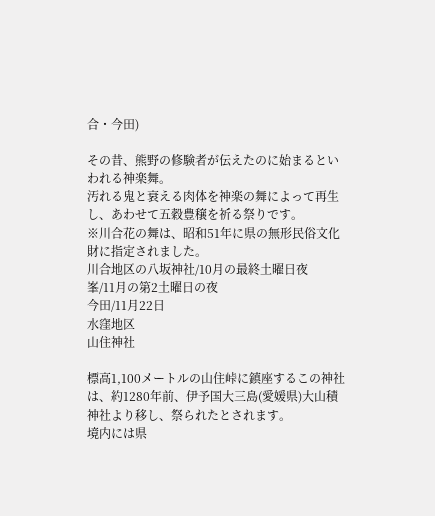合・今田)

その昔、熊野の修験者が伝えたのに始まるといわれる神楽舞。
汚れる鬼と衰える肉体を神楽の舞によって再生し、あわせて五穀豊穣を祈る祭りです。
※川合花の舞は、昭和51年に県の無形民俗文化財に指定されました。
川合地区の八坂神社/10月の最終土曜日夜
峯/11月の第2土曜日の夜
今田/11月22日
水窪地区
山住神社

標高1,100メートルの山住峠に鎮座するこの神社は、約1280年前、伊予国大三島(愛媛県)大山積神社より移し、祭られたとされます。
境内には県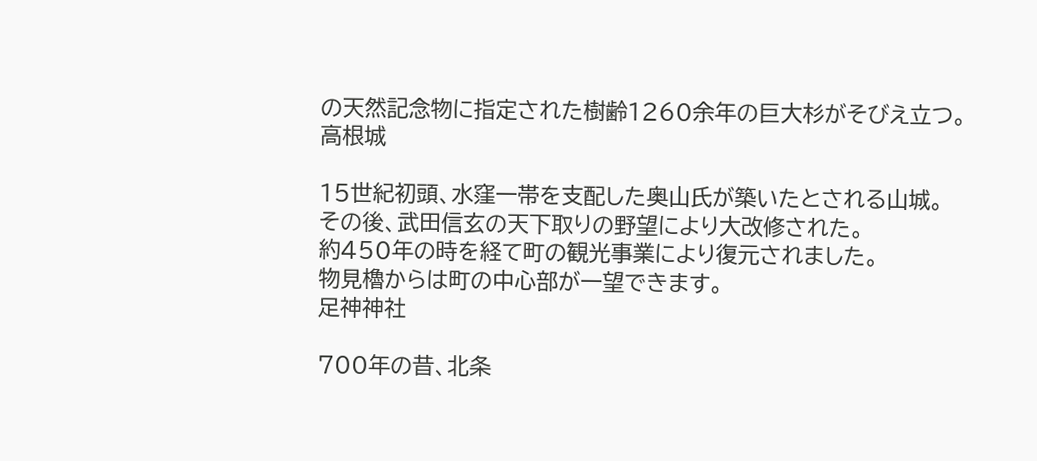の天然記念物に指定された樹齢1260余年の巨大杉がそびえ立つ。
高根城

15世紀初頭、水窪一帯を支配した奥山氏が築いたとされる山城。
その後、武田信玄の天下取りの野望により大改修された。
約450年の時を経て町の観光事業により復元されました。
物見櫓からは町の中心部が一望できます。
足神神社

700年の昔、北条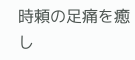時頼の足痛を癒し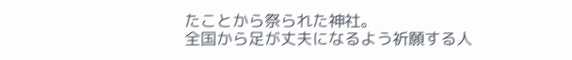たことから祭られた神社。
全国から足が丈夫になるよう祈願する人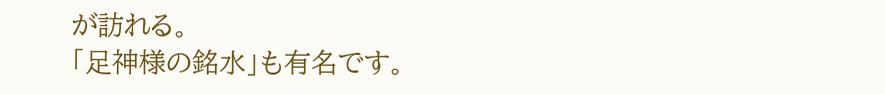が訪れる。
「足神様の銘水」も有名です。